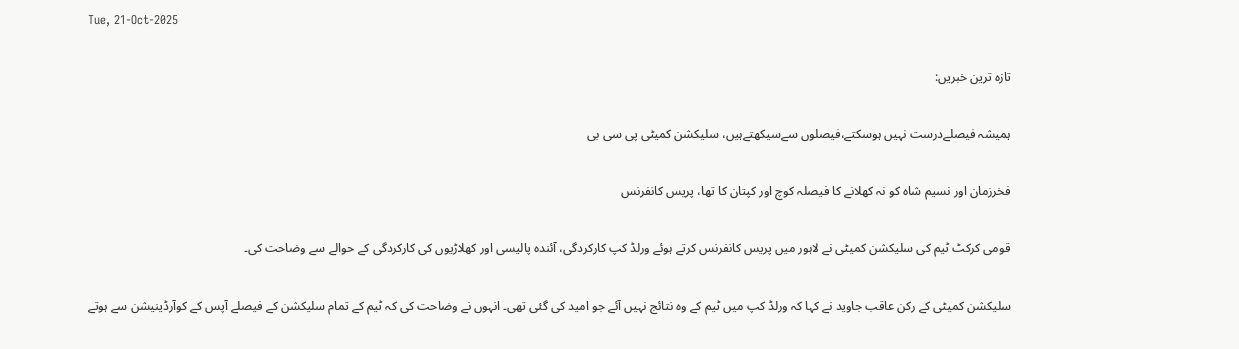Tue, 21-Oct-2025

تازہ ترین خبریں:

ہمیشہ فیصلےدرست نہیں ہوسکتے،فیصلوں سےسیکھتےہیں، سلیکشن کمیٹی پی سی بی

فخرزمان اور نسیم شاہ کو نہ کھلانے کا فیصلہ کوچ اور کپتان کا تھا، پریس کانفرنس

قومی کرکٹ ٹیم کی سلیکشن کمیٹی نے لاہور میں پریس کانفرنس کرتے ہوئے ورلڈ کپ کارکردگی، آئندہ پالیسی اور کھلاڑیوں کی کارکردگی کے حوالے سے وضاحت کی۔

سلیکشن کمیٹی کے رکن عاقب جاوید نے کہا کہ ورلڈ کپ میں ٹیم کے وہ نتائج نہیں آئے جو امید کی گئی تھی۔ انہوں نے وضاحت کی کہ ٹیم کے تمام سلیکشن کے فیصلے آپس کے کوآرڈینیشن سے ہوتے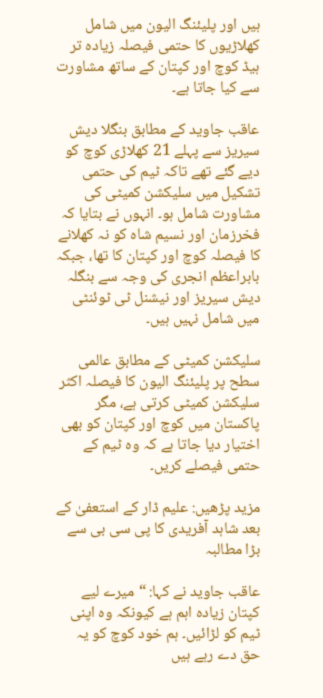ہیں اور پلیئنگ الیون میں شامل کھلاڑیوں کا حتمی فیصلہ زیادہ تر ہیڈ کوچ اور کپتان کے ساتھ مشاورت سے کیا جاتا ہے۔

عاقب جاوید کے مطابق بنگلا دیش سیریز سے پہلے 21 کھلاڑی کوچ کو دیے گئے تھے تاکہ ٹیم کی حتمی تشکیل میں سلیکشن کمیٹی کی مشاورت شامل ہو۔ انہوں نے بتایا کہ فخرزمان اور نسیم شاہ کو نہ کھلانے کا فیصلہ کوچ اور کپتان کا تھا، جبکہ بابراعظم انجری کی وجہ سے بنگلہ دیش سیریز اور نیشنل ٹی ٹوئنٹی میں شامل نہیں ہیں۔

سلیکشن کمیٹی کے مطابق عالمی سطح پر پلیئنگ الیون کا فیصلہ اکثر سلیکشن کمیٹی کرتی ہے، مگر پاکستان میں کوچ اور کپتان کو بھی اختیار دیا جاتا ہے کہ وہ ٹیم کے حتمی فیصلے کریں۔

مزید پڑھیں: علیم ڈار کے استعفیٰ کے بعد شاہد آفریدی کا پی سی بی سے بڑا مطالبہ

عاقب جاوید نے کہا: “میرے لیے کپتان زیادہ اہم ہے کیونکہ وہ اپنی ٹیم کو لڑائیں۔ ہم خود کوچ کو یہ حق دے رہے ہیں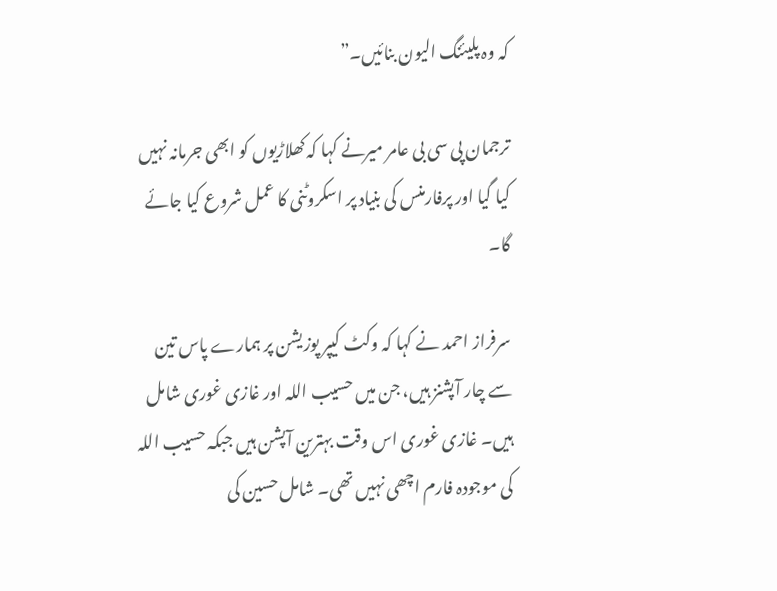کہ وہ پلیئنگ الیون بنائیں۔”

ترجمان پی سی بی عامر میرنے کہا کہ کھلاڑیوں کو ابھی جرمانہ نہیں کیا گیا اور پرفارمنس کی بنیاد پر اسکروٹنی کا عمل شروع کیا جائے گا۔

سرفراز احمد نے کہا کہ وکٹ کیپر پوزیشن پر ہمارے پاس تین سے چار آپشنز ہیں، جن میں حسیب اللہ اور غازی غوری شامل ہیں۔ غازی غوری اس وقت بہترین آپشن ہیں جبکہ حسیب اللہ کی موجودہ فارم اچھی نہیں تھی۔ شامل حسین کی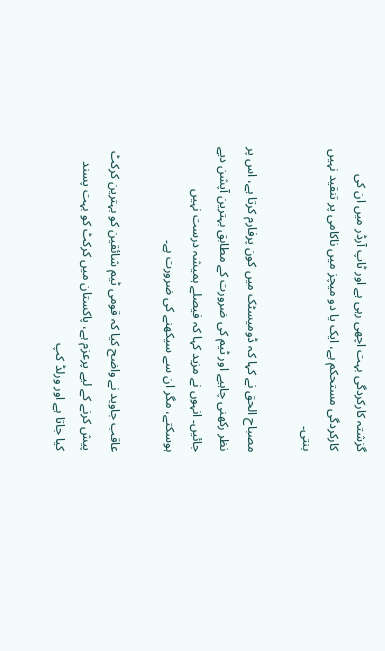گزشتہ کارکردگی بہت اچھی رہی ہے اور ٹاپ آرڈر میں ان کی کارکردگی مستحکم ہے، ایک یا دو میچز میں ناکامی پر تنقید نہیں بنتی۔

مصباح الحق نے کہا کہ ڈومیسٹک میں کون پرفارم کرتا ہے، اس پر نظر رکھنی چاہیے اور ٹیم کی ضرورت کے مطابق بہترین آپشن دیے جائیں۔ انہوں نے مزید کہا کہ فیصلے ہمیشہ درست نہیں ہوسکتے، مگر ان سے سیکھنے کی ضرورت ہے۔

عاقب جاوید نے واضح کیا کہ قومی ٹیم شائقین کو بہترین کرکٹ پیش کرنے کے لیے پرعزم ہے، پاکستان میں کرکٹ کو بہت پسند کیا جاتا ہے اور ورلڈ کپ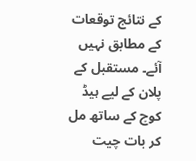کے نتائج توقعات کے مطابق نہیں آئے۔ مستقبل کے پلان کے لیے ہیڈ کوچ کے ساتھ مل کر بات چیت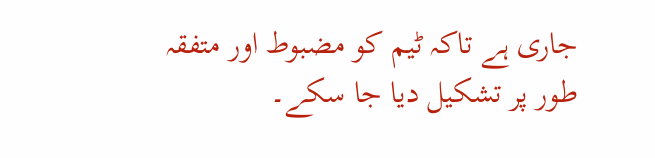جاری ہے تاکہ ٹیم کو مضبوط اور متفقہ طور پر تشکیل دیا جا سکے۔